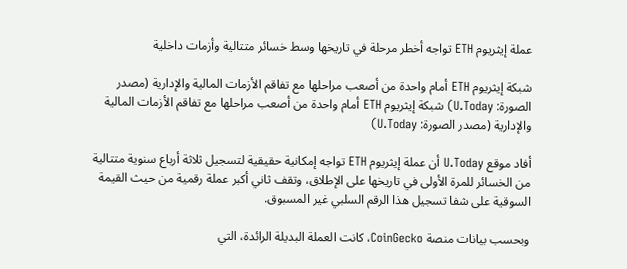عملة إيثريوم ETH تواجه أخطر مرحلة في تاريخها وسط خسائر متتالية وأزمات داخلية

شبكة إيثريوم ETH أمام واحدة من أصعب مراحلها مع تفاقم الأزمات المالية والإدارية (مصدر الصورة: U.Today) شبكة إيثريوم ETH أمام واحدة من أصعب مراحلها مع تفاقم الأزمات المالية والإدارية (مصدر الصورة: U.Today)

أفاد موقع U.Today أن عملة إيثريوم ETH تواجه إمكانية حقيقية لتسجيل ثلاثة أرباع سنوية متتالية من الخسائر للمرة الأولى في تاريخها على الإطلاق، وتقف ثاني أكبر عملة رقمية من حيث القيمة السوقية على شفا تسجيل هذا الرقم السلبي غير المسبوق.

وبحسب بيانات منصة CoinGecko، كانت العملة البديلة الرائدة، التي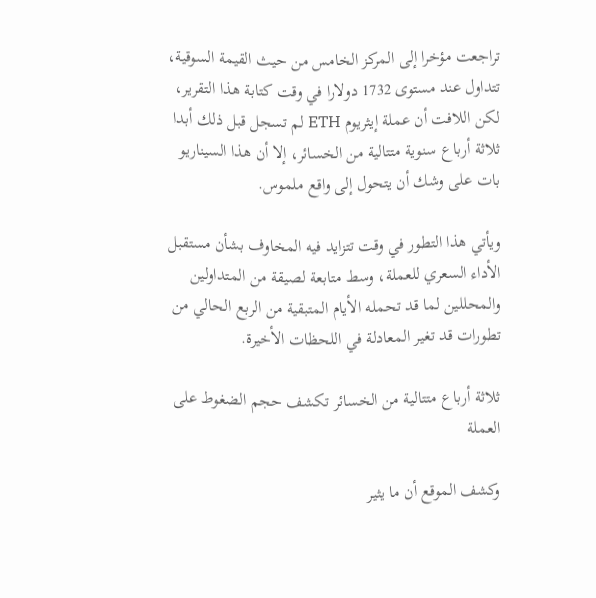تراجعت مؤخرا إلى المركز الخامس من حيث القيمة السوقية، تتداول عند مستوى 1732 دولارا في وقت كتابة هذا التقرير، لكن اللافت أن عملة إيثريوم ETH لم تسجل قبل ذلك أبدا ثلاثة أرباع سنوية متتالية من الخسائر، إلا أن هذا السيناريو بات على وشك أن يتحول إلى واقع ملموس.

ويأتي هذا التطور في وقت تتزايد فيه المخاوف بشأن مستقبل الأداء السعري للعملة، وسط متابعة لصيقة من المتداولين والمحللين لما قد تحمله الأيام المتبقية من الربع الحالي من تطورات قد تغير المعادلة في اللحظات الأخيرة.

ثلاثة أرباع متتالية من الخسائر تكشف حجم الضغوط على العملة

وكشف الموقع أن ما يثير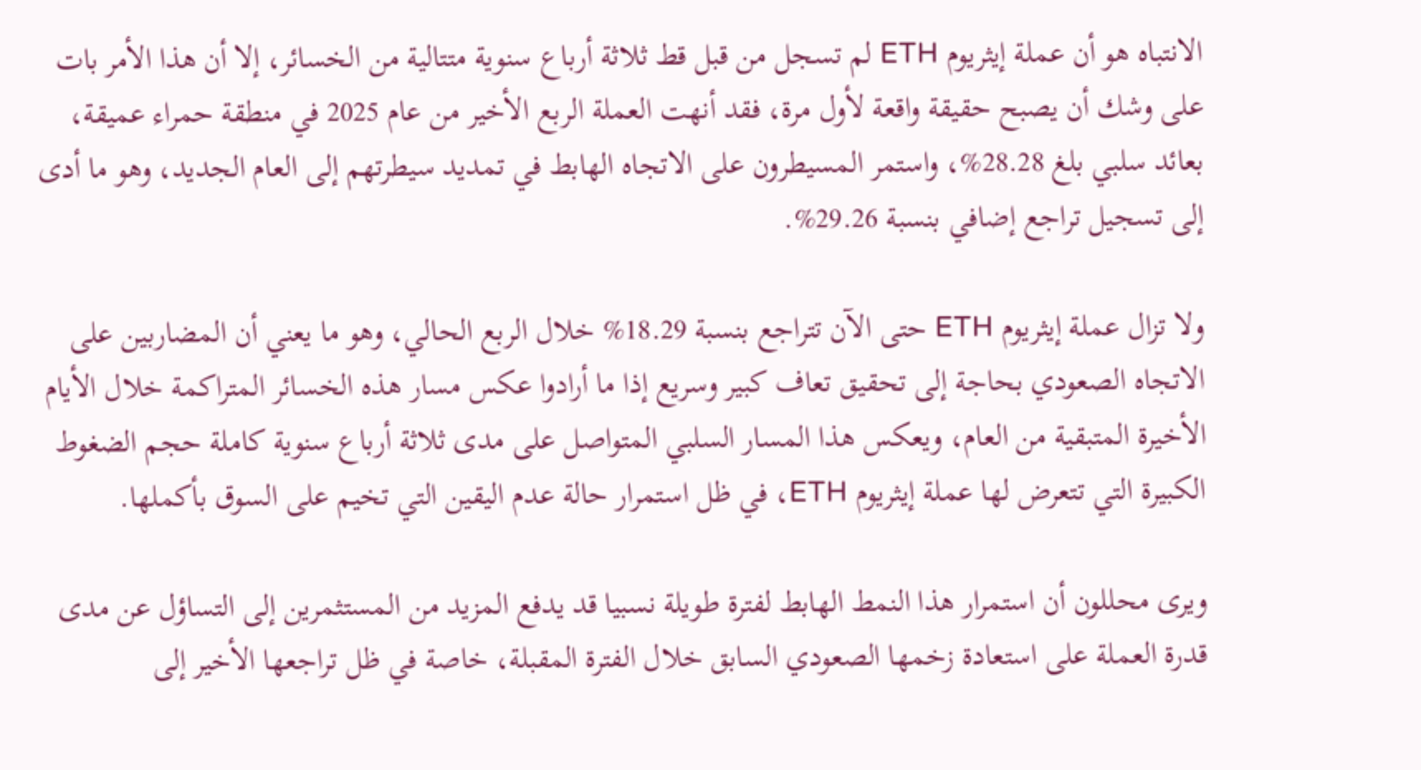الانتباه هو أن عملة إيثريوم ETH لم تسجل من قبل قط ثلاثة أرباع سنوية متتالية من الخسائر، إلا أن هذا الأمر بات على وشك أن يصبح حقيقة واقعة لأول مرة، فقد أنهت العملة الربع الأخير من عام 2025 في منطقة حمراء عميقة، بعائد سلبي بلغ 28.28%، واستمر المسيطرون على الاتجاه الهابط في تمديد سيطرتهم إلى العام الجديد، وهو ما أدى إلى تسجيل تراجع إضافي بنسبة 29.26%.

ولا تزال عملة إيثريوم ETH حتى الآن تتراجع بنسبة 18.29% خلال الربع الحالي، وهو ما يعني أن المضاربين على الاتجاه الصعودي بحاجة إلى تحقيق تعاف كبير وسريع إذا ما أرادوا عكس مسار هذه الخسائر المتراكمة خلال الأيام الأخيرة المتبقية من العام، ويعكس هذا المسار السلبي المتواصل على مدى ثلاثة أرباع سنوية كاملة حجم الضغوط الكبيرة التي تتعرض لها عملة إيثريوم ETH، في ظل استمرار حالة عدم اليقين التي تخيم على السوق بأكملها.

ويرى محللون أن استمرار هذا النمط الهابط لفترة طويلة نسبيا قد يدفع المزيد من المستثمرين إلى التساؤل عن مدى قدرة العملة على استعادة زخمها الصعودي السابق خلال الفترة المقبلة، خاصة في ظل تراجعها الأخير إلى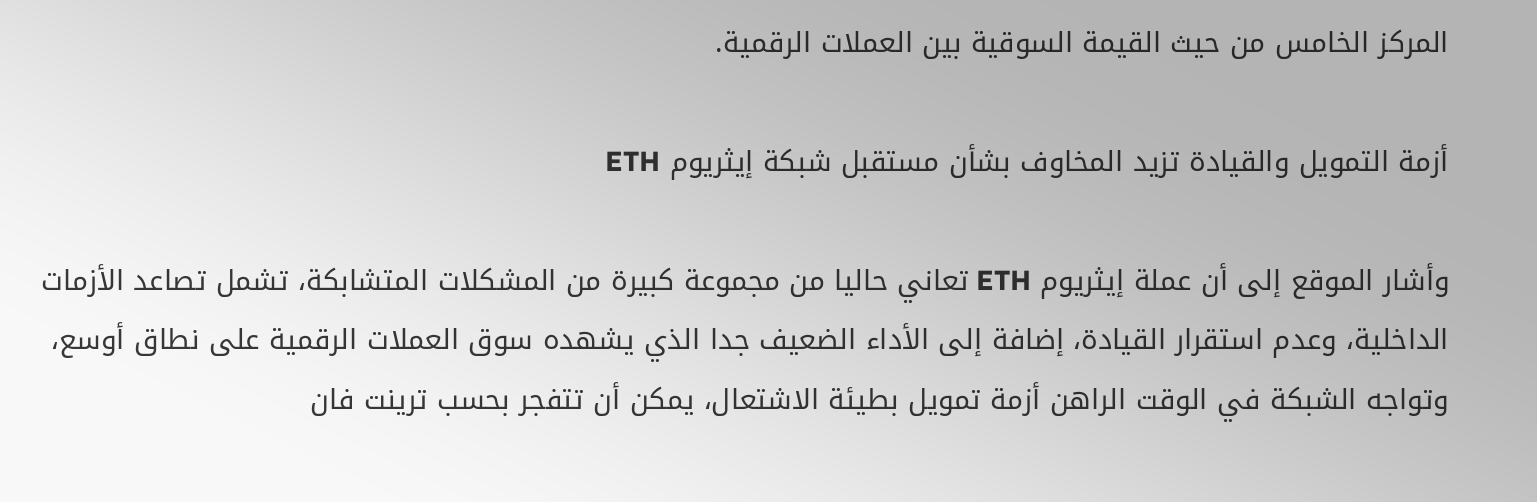المركز الخامس من حيث القيمة السوقية بين العملات الرقمية.

أزمة التمويل والقيادة تزيد المخاوف بشأن مستقبل شبكة إيثريوم ETH

وأشار الموقع إلى أن عملة إيثريوم ETH تعاني حاليا من مجموعة كبيرة من المشكلات المتشابكة، تشمل تصاعد الأزمات الداخلية، وعدم استقرار القيادة، إضافة إلى الأداء الضعيف جدا الذي يشهده سوق العملات الرقمية على نطاق أوسع، وتواجه الشبكة في الوقت الراهن أزمة تمويل بطيئة الاشتعال، يمكن أن تتفجر بحسب ترينت فان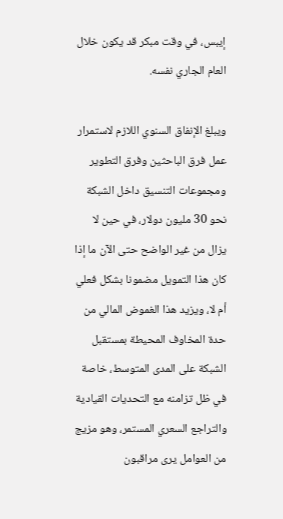إيبس، في وقت مبكر قد يكون خلال العام الجاري نفسه.

ويبلغ الإنفاق السنوي اللازم لاستمرار عمل فرق الباحثين وفرق التطوير ومجموعات التنسيق داخل الشبكة نحو 30 مليون دولار، في حين لا يزال من غير الواضح حتى الآن ما إذا كان هذا التمويل مضمونا بشكل فعلي أم لا، ويزيد هذا الغموض المالي من حدة المخاوف المحيطة بمستقبل الشبكة على المدى المتوسط، خاصة في ظل تزامنه مع التحديات القيادية والتراجع السعري المستمر، وهو مزيج من العوامل يرى مراقبون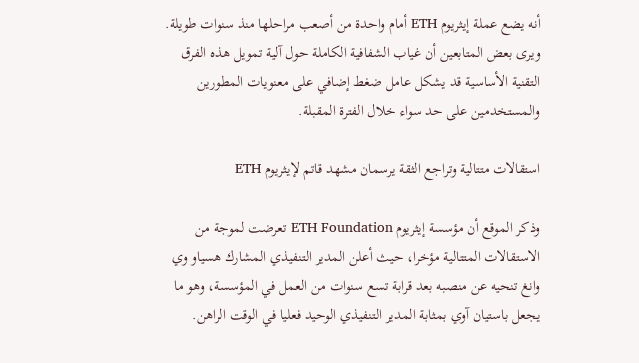أنه يضع عملة إيثريوم ETH أمام واحدة من أصعب مراحلها منذ سنوات طويلة. ويرى بعض المتابعين أن غياب الشفافية الكاملة حول آلية تمويل هذه الفرق التقنية الأساسية قد يشكل عامل ضغط إضافي على معنويات المطورين والمستخدمين على حد سواء خلال الفترة المقبلة.

استقالات متتالية وتراجع الثقة يرسمان مشهد قاتم لإيثريوم ETH

وذكر الموقع أن مؤسسة إيثريوم ETH Foundation تعرضت لموجة من الاستقالات المتتالية مؤخرا، حيث أعلن المدير التنفيذي المشارك هسياو وي وانغ تنحيه عن منصبه بعد قرابة تسع سنوات من العمل في المؤسسة، وهو ما يجعل باستيان آوي بمثابة المدير التنفيذي الوحيد فعليا في الوقت الراهن.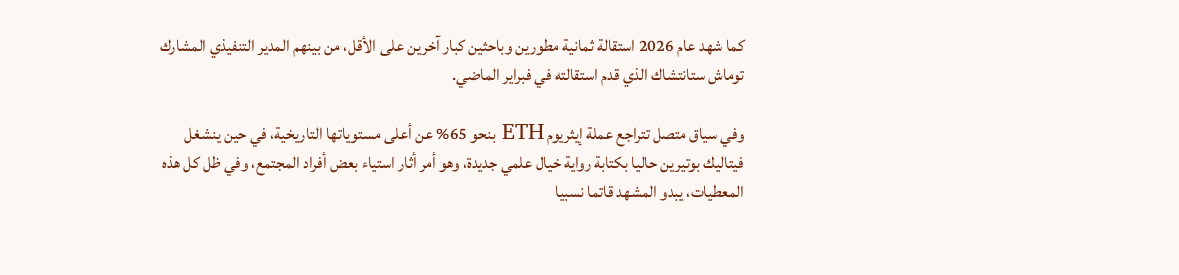كما شهد عام 2026 استقالة ثمانية مطورين وباحثين كبار آخرين على الأقل، من بينهم المدير التنفيذي المشارك توماش ستانتشاك الذي قدم استقالته في فبراير الماضي.

وفي سياق متصل تتراجع عملة إيثريوم ETH بنحو 65% عن أعلى مستوياتها التاريخية، في حين ينشغل فيتاليك بوتيرين حاليا بكتابة رواية خيال علمي جديدة، وهو أمر أثار استياء بعض أفراد المجتمع، وفي ظل كل هذه المعطيات، يبدو المشهد قاتما نسبيا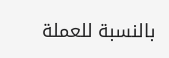بالنسبة للعملة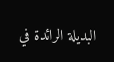البديلة الرائدة في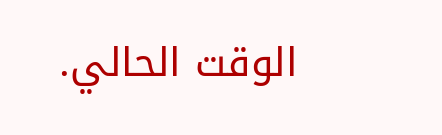الوقت الحالي.